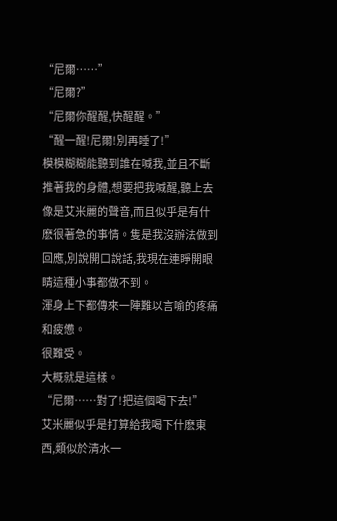“尼爾……”
“尼爾?”
“尼爾你醒醒,快醒醒。”
“醒一醒!尼爾!別再睡了!”
模模糊糊能聽到誰在喊我,並且不斷推著我的身體,想要把我喊醒,聽上去像是艾米麗的聲音,而且似乎是有什麽很著急的事情。隻是我沒辦法做到回應,別說開口說話,我現在連睜開眼睛這種小事都做不到。
渾身上下都傳來一陣難以言喻的疼痛和疲憊。
很難受。
大概就是這樣。
“尼爾……對了!把這個喝下去!”
艾米麗似乎是打算給我喝下什麽東西,類似於清水一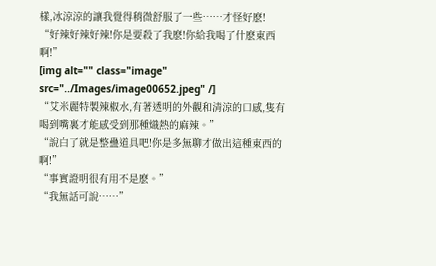樣,冰涼涼的讓我覺得稍微舒服了一些……才怪好麽!
“好辣好辣好辣!你是要殺了我麽!你給我喝了什麽東西啊!”
[img alt="" class="image" src="../Images/image00652.jpeg" /]
“艾米麗特製辣椒水,有著透明的外觀和清涼的口感,隻有喝到嘴裏才能感受到那種熾熱的麻辣。”
“說白了就是整蠱道具吧!你是多無聊才做出這種東西的啊!”
“事實證明很有用不是麽。”
“我無話可說……”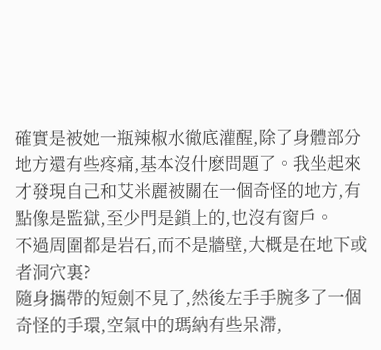確實是被她一瓶辣椒水徹底灌醒,除了身體部分地方還有些疼痛,基本沒什麽問題了。我坐起來才發現自己和艾米麗被關在一個奇怪的地方,有點像是監獄,至少門是鎖上的,也沒有窗戶。
不過周圍都是岩石,而不是牆壁,大概是在地下或者洞穴裏?
隨身攜帶的短劍不見了,然後左手手腕多了一個奇怪的手環,空氣中的瑪納有些呆滯,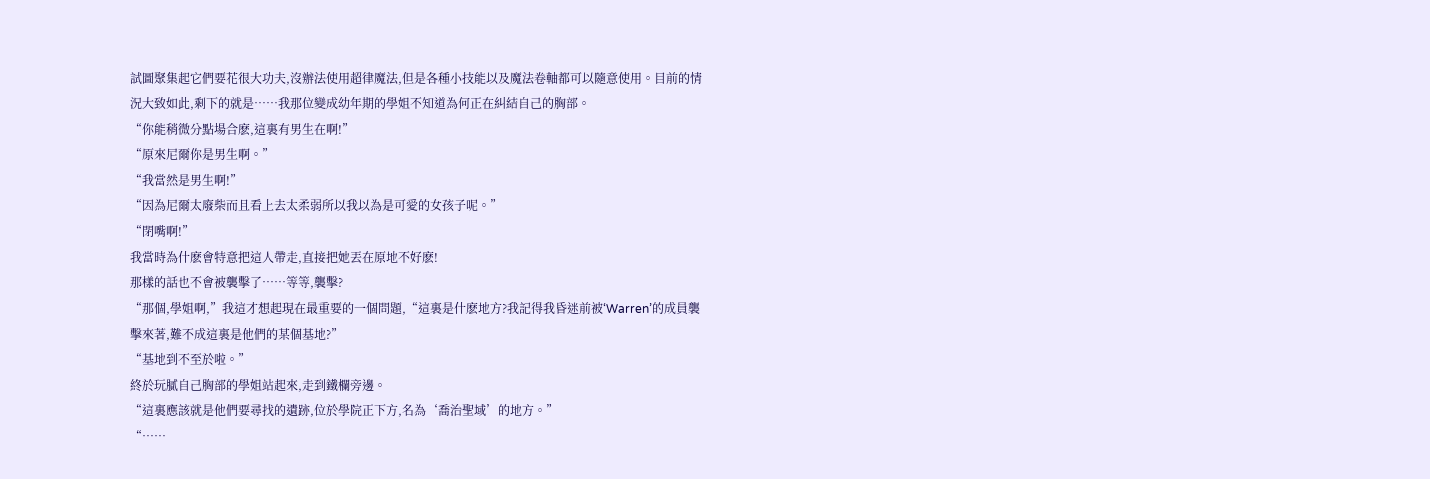試圖聚集起它們要花很大功夫,沒辦法使用超律魔法,但是各種小技能以及魔法卷軸都可以隨意使用。目前的情況大致如此,剩下的就是……我那位變成幼年期的學姐不知道為何正在糾結自己的胸部。
“你能稍微分點場合麽,這裏有男生在啊!”
“原來尼爾你是男生啊。”
“我當然是男生啊!”
“因為尼爾太廢柴而且看上去太柔弱所以我以為是可愛的女孩子呢。”
“閉嘴啊!”
我當時為什麽會特意把這人帶走,直接把她丟在原地不好麽!
那樣的話也不會被襲擊了……等等,襲擊?
“那個,學姐啊,”我這才想起現在最重要的一個問題,“這裏是什麽地方?我記得我昏迷前被‘Warren’的成員襲擊來著,難不成這裏是他們的某個基地?”
“基地到不至於啦。”
終於玩膩自己胸部的學姐站起來,走到鐵欄旁邊。
“這裏應該就是他們要尋找的遺跡,位於學院正下方,名為‘喬治聖域’的地方。”
“……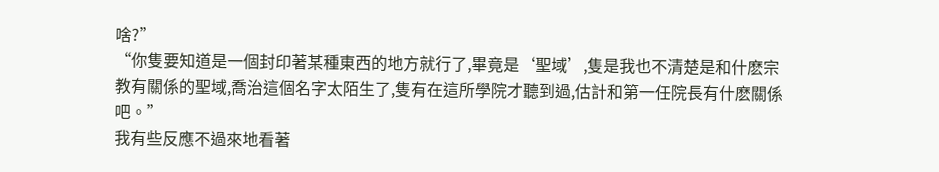啥?”
“你隻要知道是一個封印著某種東西的地方就行了,畢竟是‘聖域’,隻是我也不清楚是和什麽宗教有關係的聖域,喬治這個名字太陌生了,隻有在這所學院才聽到過,估計和第一任院長有什麽關係吧。”
我有些反應不過來地看著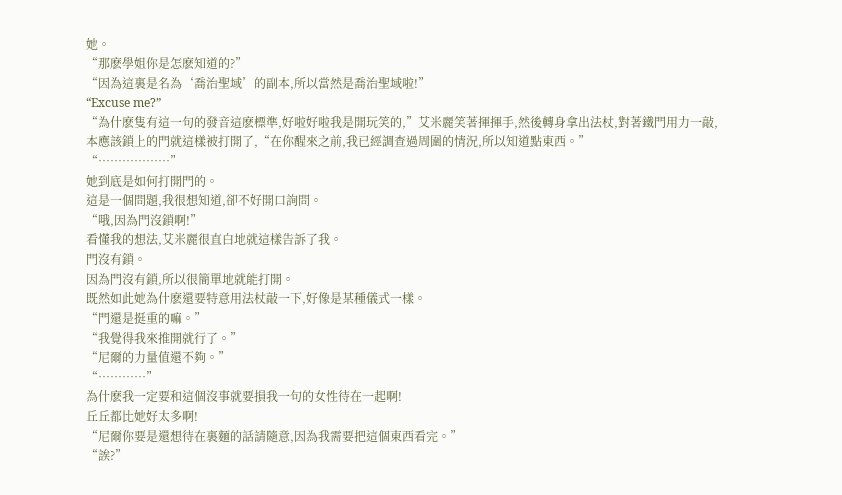她。
“那麽學姐你是怎麽知道的?”
“因為這裏是名為‘喬治聖域’的副本,所以當然是喬治聖域啦!”
“Excuse me?”
“為什麽隻有這一句的發音這麽標準,好啦好啦我是開玩笑的,”艾米麗笑著揮揮手,然後轉身拿出法杖,對著鐵門用力一敲,本應該鎖上的門就這樣被打開了,“在你醒來之前,我已經調查過周圍的情況,所以知道點東西。”
“………………”
她到底是如何打開門的。
這是一個問題,我很想知道,卻不好開口詢問。
“哦,因為門沒鎖啊!”
看懂我的想法,艾米麗很直白地就這樣告訴了我。
門沒有鎖。
因為門沒有鎖,所以很簡單地就能打開。
既然如此她為什麽還要特意用法杖敲一下,好像是某種儀式一樣。
“門還是挺重的嘛。”
“我覺得我來推開就行了。”
“尼爾的力量值還不夠。”
“…………”
為什麽我一定要和這個沒事就要損我一句的女性待在一起啊!
丘丘都比她好太多啊!
“尼爾你要是還想待在裏麵的話請隨意,因為我需要把這個東西看完。”
“誒?”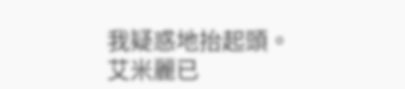我疑惑地抬起頭。
艾米麗已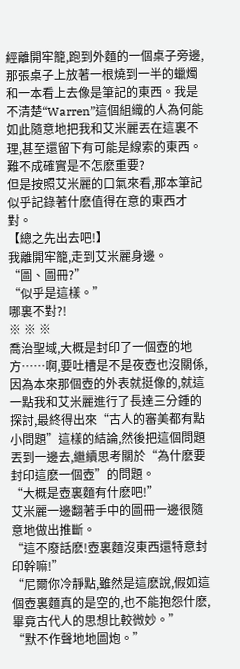經離開牢籠,跑到外麵的一個桌子旁邊,那張桌子上放著一根燒到一半的蠟燭和一本看上去像是筆記的東西。我是不清楚“Warren”這個組織的人為何能如此隨意地把我和艾米麗丟在這裏不理,甚至還留下有可能是線索的東西。
難不成確實是不怎麽重要?
但是按照艾米麗的口氣來看,那本筆記似乎記錄著什麽值得在意的東西才對。
【總之先出去吧!】
我離開牢籠,走到艾米麗身邊。
“圖、圖冊?”
“似乎是這樣。”
哪裏不對?!
※ ※ ※
喬治聖域,大概是封印了一個壺的地方……啊,要吐槽是不是夜壺也沒關係,因為本來那個壺的外表就挺像的,就這一點我和艾米麗進行了長達三分鍾的探討,最終得出來“古人的審美都有點小問題”這樣的結論,然後把這個問題丟到一邊去,繼續思考關於“為什麽要封印這麽一個壺”的問題。
“大概是壺裏麵有什麽吧!”
艾米麗一邊翻著手中的圖冊一邊很隨意地做出推斷。
“這不廢話麽!壺裏麵沒東西還特意封印幹嘛!”
“尼爾你冷靜點,雖然是這麽說,假如這個壺裏麵真的是空的,也不能抱怨什麽,畢竟古代人的思想比較微妙。”
“默不作聲地地圖炮。”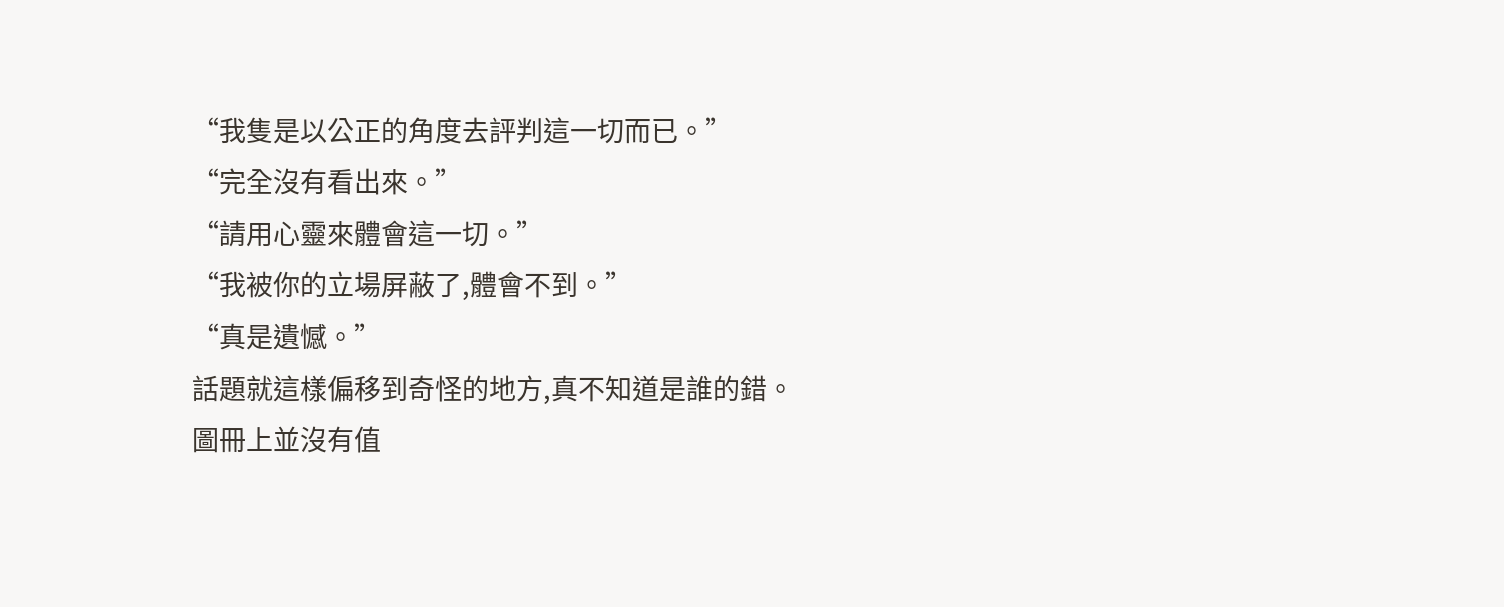“我隻是以公正的角度去評判這一切而已。”
“完全沒有看出來。”
“請用心靈來體會這一切。”
“我被你的立場屏蔽了,體會不到。”
“真是遺憾。”
話題就這樣偏移到奇怪的地方,真不知道是誰的錯。
圖冊上並沒有值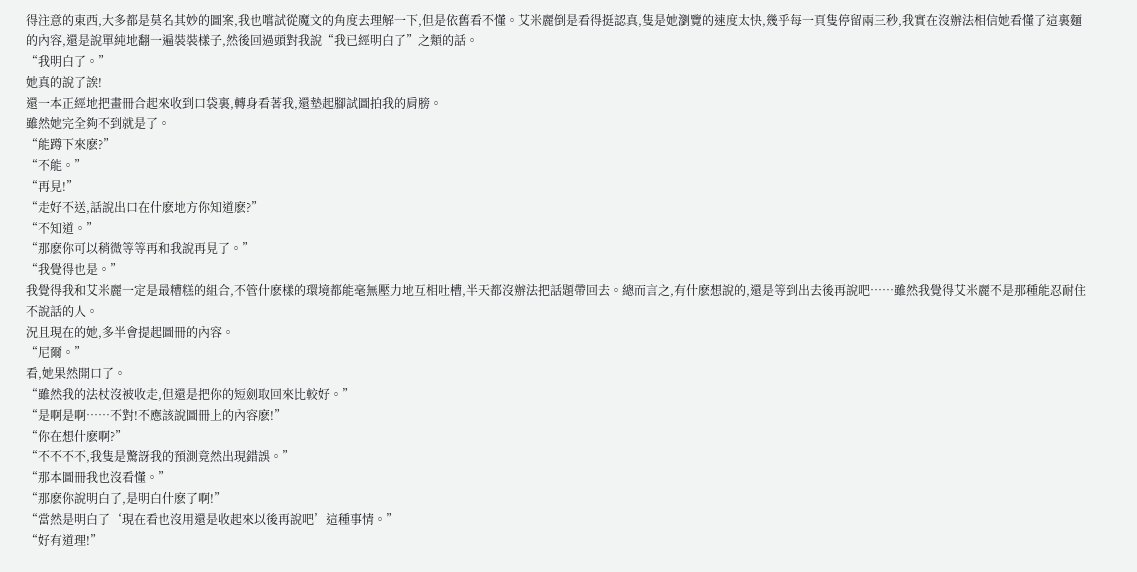得注意的東西,大多都是莫名其妙的圖案,我也嚐試從魔文的角度去理解一下,但是依舊看不懂。艾米麗倒是看得挺認真,隻是她瀏覽的速度太快,幾乎每一頁隻停留兩三秒,我實在沒辦法相信她看懂了這裏麵的內容,還是說單純地翻一遍裝裝樣子,然後回過頭對我說“我已經明白了”之類的話。
“我明白了。”
她真的說了誒!
還一本正經地把畫冊合起來收到口袋裏,轉身看著我,還墊起腳試圖拍我的肩膀。
雖然她完全夠不到就是了。
“能蹲下來麽?”
“不能。”
“再見!”
“走好不送,話說出口在什麽地方你知道麽?”
“不知道。”
“那麽你可以稍微等等再和我說再見了。”
“我覺得也是。”
我覺得我和艾米麗一定是最糟糕的組合,不管什麽樣的環境都能毫無壓力地互相吐槽,半天都沒辦法把話題帶回去。總而言之,有什麽想說的,還是等到出去後再說吧……雖然我覺得艾米麗不是那種能忍耐住不說話的人。
況且現在的她,多半會提起圖冊的內容。
“尼爾。”
看,她果然開口了。
“雖然我的法杖沒被收走,但還是把你的短劍取回來比較好。”
“是啊是啊……不對!不應該說圖冊上的內容麽!”
“你在想什麽啊?”
“不不不不,我隻是驚訝我的預測竟然出現錯誤。”
“那本圖冊我也沒看懂。”
“那麽你說明白了,是明白什麽了啊!”
“當然是明白了‘現在看也沒用還是收起來以後再說吧’這種事情。”
“好有道理!”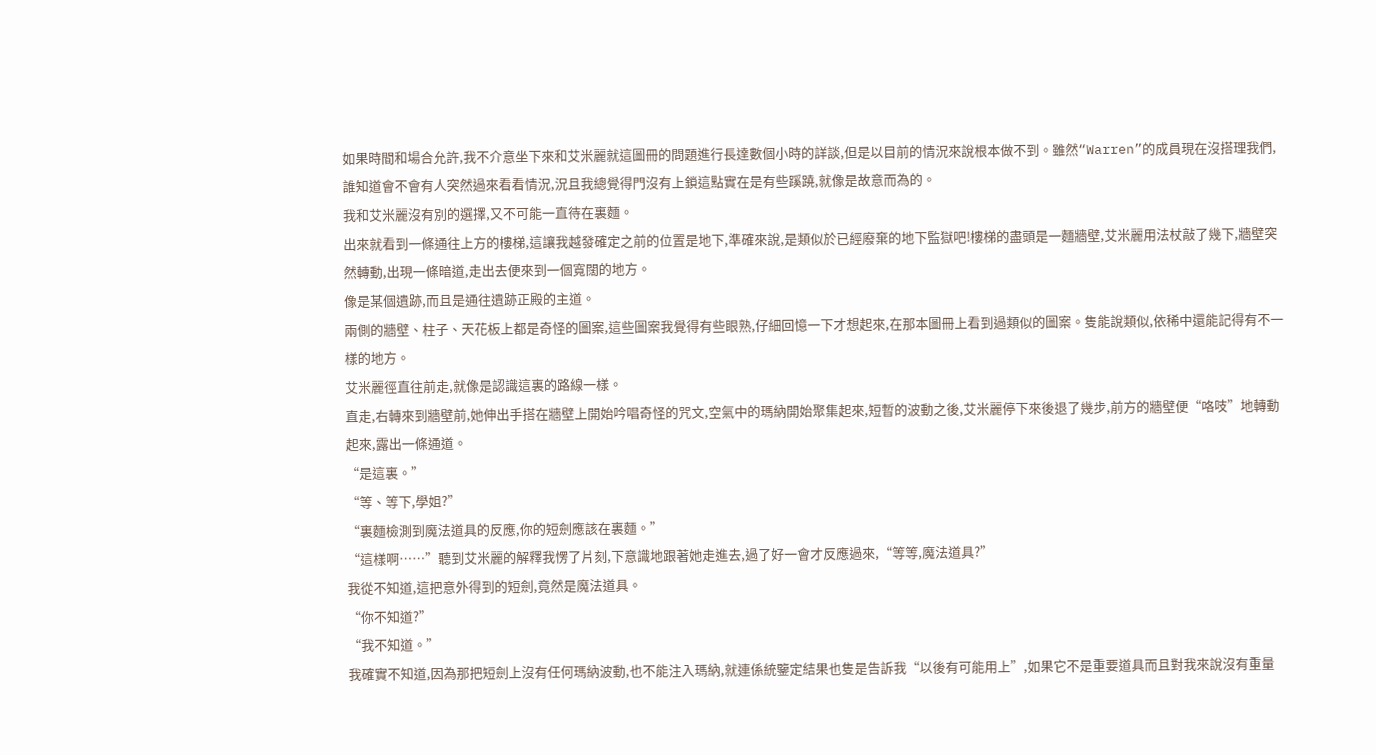如果時間和場合允許,我不介意坐下來和艾米麗就這圖冊的問題進行長達數個小時的詳談,但是以目前的情況來說根本做不到。雖然“Warren”的成員現在沒搭理我們,誰知道會不會有人突然過來看看情況,況且我總覺得門沒有上鎖這點實在是有些蹊蹺,就像是故意而為的。
我和艾米麗沒有別的選擇,又不可能一直待在裏麵。
出來就看到一條通往上方的樓梯,這讓我越發確定之前的位置是地下,準確來說,是類似於已經廢棄的地下監獄吧!樓梯的盡頭是一麵牆壁,艾米麗用法杖敲了幾下,牆壁突然轉動,出現一條暗道,走出去便來到一個寬闊的地方。
像是某個遺跡,而且是通往遺跡正殿的主道。
兩側的牆壁、柱子、天花板上都是奇怪的圖案,這些圖案我覺得有些眼熟,仔細回憶一下才想起來,在那本圖冊上看到過類似的圖案。隻能說類似,依稀中還能記得有不一樣的地方。
艾米麗徑直往前走,就像是認識這裏的路線一樣。
直走,右轉來到牆壁前,她伸出手搭在牆壁上開始吟唱奇怪的咒文,空氣中的瑪納開始聚集起來,短暫的波動之後,艾米麗停下來後退了幾步,前方的牆壁便“咯吱”地轉動起來,露出一條通道。
“是這裏。”
“等、等下,學姐?”
“裏麵檢測到魔法道具的反應,你的短劍應該在裏麵。”
“這樣啊……”聽到艾米麗的解釋我愣了片刻,下意識地跟著她走進去,過了好一會才反應過來,“等等,魔法道具?”
我從不知道,這把意外得到的短劍,竟然是魔法道具。
“你不知道?”
“我不知道。”
我確實不知道,因為那把短劍上沒有任何瑪納波動,也不能注入瑪納,就連係統鑒定結果也隻是告訴我“以後有可能用上”,如果它不是重要道具而且對我來說沒有重量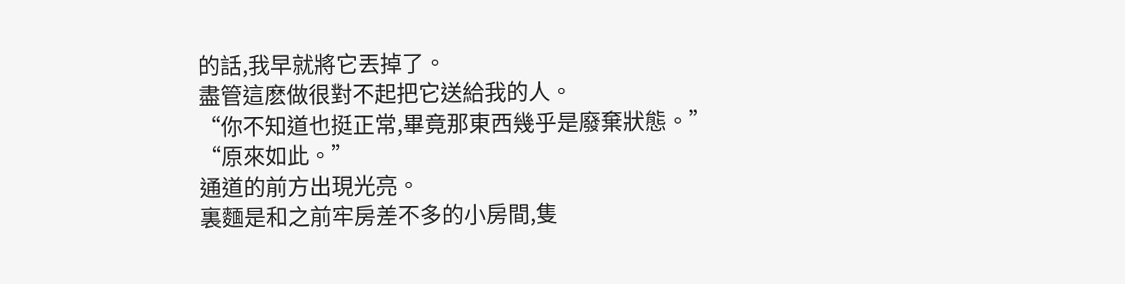的話,我早就將它丟掉了。
盡管這麽做很對不起把它送給我的人。
“你不知道也挺正常,畢竟那東西幾乎是廢棄狀態。”
“原來如此。”
通道的前方出現光亮。
裏麵是和之前牢房差不多的小房間,隻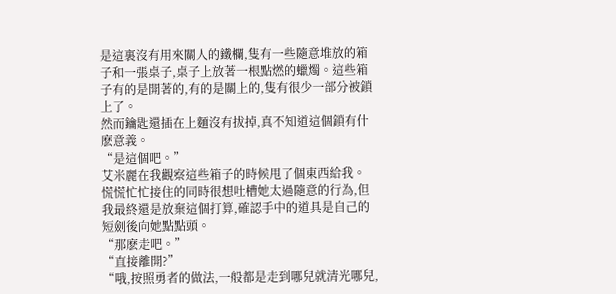是這裏沒有用來關人的鐵欄,隻有一些隨意堆放的箱子和一張桌子,桌子上放著一根點燃的蠟燭。這些箱子有的是開著的,有的是關上的,隻有很少一部分被鎖上了。
然而鑰匙還插在上麵沒有拔掉,真不知道這個鎖有什麽意義。
“是這個吧。”
艾米麗在我觀察這些箱子的時候甩了個東西給我。
慌慌忙忙接住的同時很想吐槽她太過隨意的行為,但我最終還是放棄這個打算,確認手中的道具是自己的短劍後向她點點頭。
“那麽走吧。”
“直接離開?”
“哦,按照勇者的做法,一般都是走到哪兒就清光哪兒,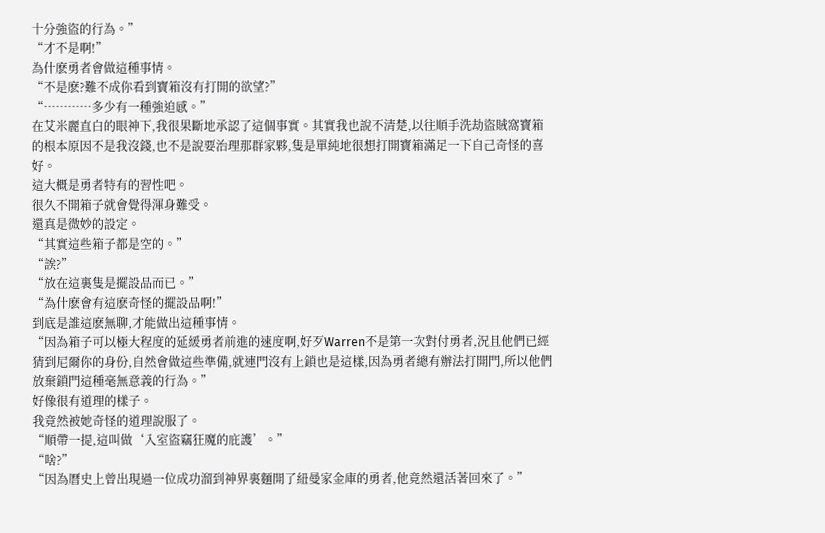十分強盜的行為。”
“才不是啊!”
為什麽勇者會做這種事情。
“不是麽?難不成你看到寶箱沒有打開的欲望?”
“…………多少有一種強迫感。”
在艾米麗直白的眼神下,我很果斷地承認了這個事實。其實我也說不清楚,以往順手洗劫盜賊窩寶箱的根本原因不是我沒錢,也不是說要治理那群家夥,隻是單純地很想打開寶箱滿足一下自己奇怪的喜好。
這大概是勇者特有的習性吧。
很久不開箱子就會覺得渾身難受。
還真是微妙的設定。
“其實這些箱子都是空的。”
“誒?”
“放在這裏隻是擺設品而已。”
“為什麽會有這麽奇怪的擺設品啊!”
到底是誰這麽無聊,才能做出這種事情。
“因為箱子可以極大程度的延緩勇者前進的速度啊,好歹Warren不是第一次對付勇者,況且他們已經猜到尼爾你的身份,自然會做這些準備,就連門沒有上鎖也是這樣,因為勇者總有辦法打開門,所以他們放棄鎖門這種毫無意義的行為。”
好像很有道理的樣子。
我竟然被她奇怪的道理說服了。
“順帶一提,這叫做‘入室盜竊狂魔的庇護’。”
“啥?”
“因為曆史上曾出現過一位成功溜到神界裏麵開了紐曼家金庫的勇者,他竟然還活著回來了。”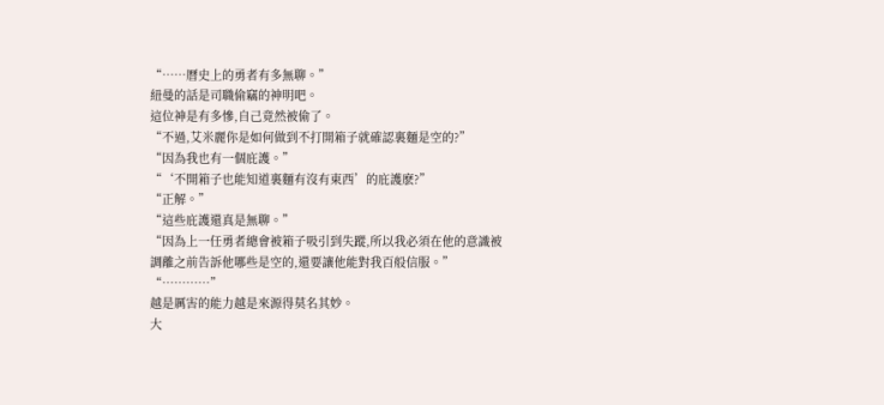“……曆史上的勇者有多無聊。”
紐曼的話是司職偷竊的神明吧。
這位神是有多慘,自己竟然被偷了。
“不過,艾米麗你是如何做到不打開箱子就確認裏麵是空的?”
“因為我也有一個庇護。”
“‘不開箱子也能知道裏麵有沒有東西’的庇護麽?”
“正解。”
“這些庇護還真是無聊。”
“因為上一任勇者總會被箱子吸引到失蹤,所以我必須在他的意識被調離之前告訴他哪些是空的,還要讓他能對我百般信服。”
“…………”
越是厲害的能力越是來源得莫名其妙。
大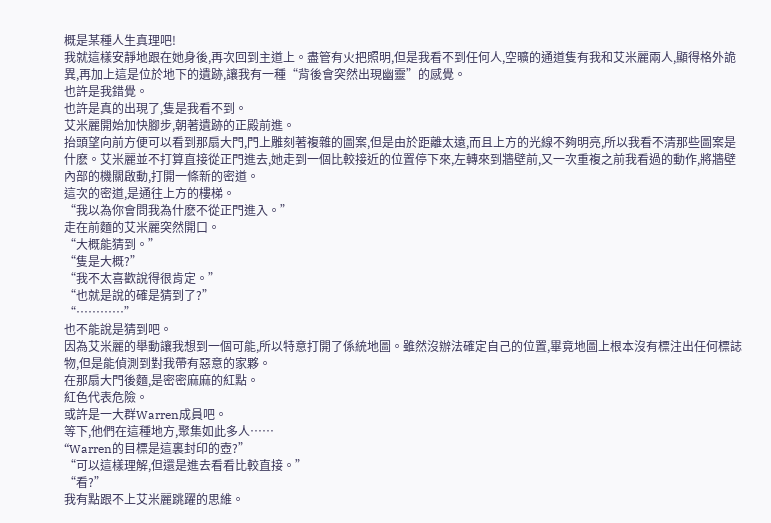概是某種人生真理吧!
我就這樣安靜地跟在她身後,再次回到主道上。盡管有火把照明,但是我看不到任何人,空曠的通道隻有我和艾米麗兩人,顯得格外詭異,再加上這是位於地下的遺跡,讓我有一種“背後會突然出現幽靈”的感覺。
也許是我錯覺。
也許是真的出現了,隻是我看不到。
艾米麗開始加快腳步,朝著遺跡的正殿前進。
抬頭望向前方便可以看到那扇大門,門上雕刻著複雜的圖案,但是由於距離太遠,而且上方的光線不夠明亮,所以我看不清那些圖案是什麽。艾米麗並不打算直接從正門進去,她走到一個比較接近的位置停下來,左轉來到牆壁前,又一次重複之前我看過的動作,將牆壁內部的機關啟動,打開一條新的密道。
這次的密道,是通往上方的樓梯。
“我以為你會問我為什麽不從正門進入。”
走在前麵的艾米麗突然開口。
“大概能猜到。”
“隻是大概?”
“我不太喜歡說得很肯定。”
“也就是說的確是猜到了?”
“…………”
也不能說是猜到吧。
因為艾米麗的舉動讓我想到一個可能,所以特意打開了係統地圖。雖然沒辦法確定自己的位置,畢竟地圖上根本沒有標注出任何標誌物,但是能偵測到對我帶有惡意的家夥。
在那扇大門後麵,是密密麻麻的紅點。
紅色代表危險。
或許是一大群Warren成員吧。
等下,他們在這種地方,聚集如此多人……
“Warren的目標是這裏封印的壺?”
“可以這樣理解,但還是進去看看比較直接。”
“看?”
我有點跟不上艾米麗跳躍的思維。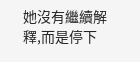她沒有繼續解釋,而是停下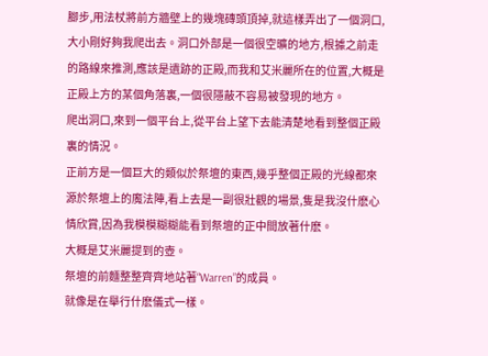腳步,用法杖將前方牆壁上的幾塊磚頭頂掉,就這樣弄出了一個洞口,大小剛好夠我爬出去。洞口外部是一個很空曠的地方,根據之前走的路線來推測,應該是遺跡的正殿,而我和艾米麗所在的位置,大概是正殿上方的某個角落裏,一個很隱蔽不容易被發現的地方。
爬出洞口,來到一個平台上,從平台上望下去能清楚地看到整個正殿裏的情況。
正前方是一個巨大的類似於祭壇的東西,幾乎整個正殿的光線都來源於祭壇上的魔法陣,看上去是一副很壯觀的場景,隻是我沒什麽心情欣賞,因為我模模糊糊能看到祭壇的正中間放著什麽。
大概是艾米麗提到的壺。
祭壇的前麵整整齊齊地站著“Warren”的成員。
就像是在舉行什麽儀式一樣。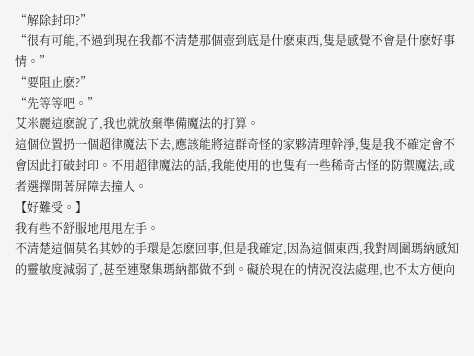“解除封印?”
“很有可能,不過到現在我都不清楚那個壺到底是什麽東西,隻是感覺不會是什麽好事情。”
“要阻止麽?”
“先等等吧。”
艾米麗這麽說了,我也就放棄準備魔法的打算。
這個位置扔一個超律魔法下去,應該能將這群奇怪的家夥清理幹淨,隻是我不確定會不會因此打破封印。不用超律魔法的話,我能使用的也隻有一些稀奇古怪的防禦魔法,或者選擇開著屏障去撞人。
【好難受。】
我有些不舒服地甩甩左手。
不清楚這個莫名其妙的手環是怎麽回事,但是我確定,因為這個東西,我對周圍瑪納感知的靈敏度減弱了,甚至連聚集瑪納都做不到。礙於現在的情況沒法處理,也不太方便向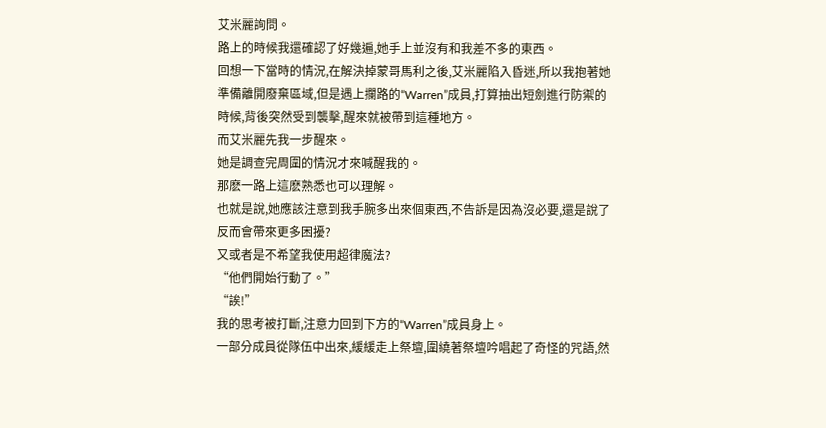艾米麗詢問。
路上的時候我還確認了好幾遍,她手上並沒有和我差不多的東西。
回想一下當時的情況,在解決掉蒙哥馬利之後,艾米麗陷入昏迷,所以我抱著她準備離開廢棄區域,但是遇上攔路的“Warren”成員,打算抽出短劍進行防禦的時候,背後突然受到襲擊,醒來就被帶到這種地方。
而艾米麗先我一步醒來。
她是調查完周圍的情況才來喊醒我的。
那麽一路上這麽熟悉也可以理解。
也就是說,她應該注意到我手腕多出來個東西,不告訴是因為沒必要,還是說了反而會帶來更多困擾?
又或者是不希望我使用超律魔法?
“他們開始行動了。”
“誒!”
我的思考被打斷,注意力回到下方的“Warren”成員身上。
一部分成員從隊伍中出來,緩緩走上祭壇,圍繞著祭壇吟唱起了奇怪的咒語,然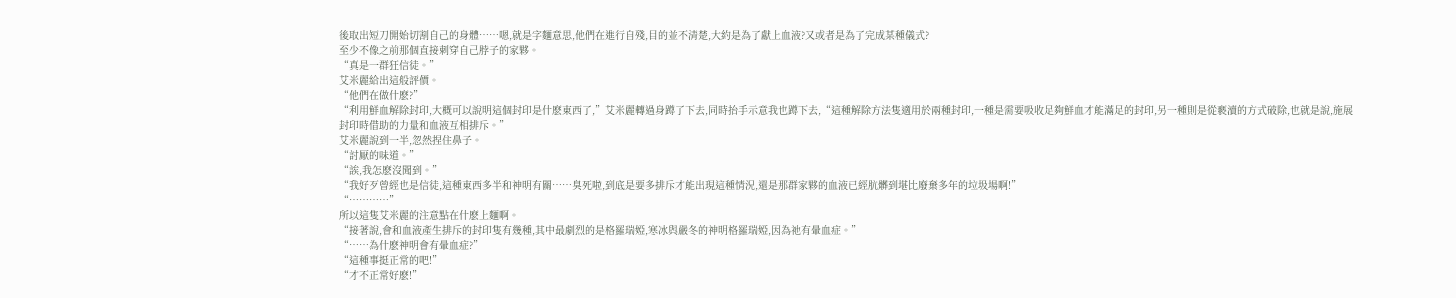後取出短刀開始切割自己的身體……嗯,就是字麵意思,他們在進行自殘,目的並不清楚,大約是為了獻上血液?又或者是為了完成某種儀式?
至少不像之前那個直接刺穿自己脖子的家夥。
“真是一群狂信徒。”
艾米麗給出這般評價。
“他們在做什麽?”
“利用鮮血解除封印,大概可以說明這個封印是什麽東西了,”艾米麗轉過身蹲了下去,同時抬手示意我也蹲下去,“這種解除方法隻適用於兩種封印,一種是需要吸收足夠鮮血才能滿足的封印,另一種則是從褻瀆的方式破除,也就是說,施展封印時借助的力量和血液互相排斥。”
艾米麗說到一半,忽然捏住鼻子。
“討厭的味道。”
“誒,我怎麽沒聞到。”
“我好歹曾經也是信徒,這種東西多半和神明有關……臭死啦,到底是要多排斥才能出現這種情況,還是那群家夥的血液已經肮髒到堪比廢棄多年的垃圾場啊!”
“…………”
所以這隻艾米麗的注意點在什麽上麵啊。
“接著說,會和血液產生排斥的封印隻有幾種,其中最劇烈的是格羅瑞婭,寒冰與嚴冬的神明格羅瑞婭,因為祂有暈血症。”
“……為什麽神明會有暈血症?”
“這種事挺正常的吧!”
“才不正常好麽!”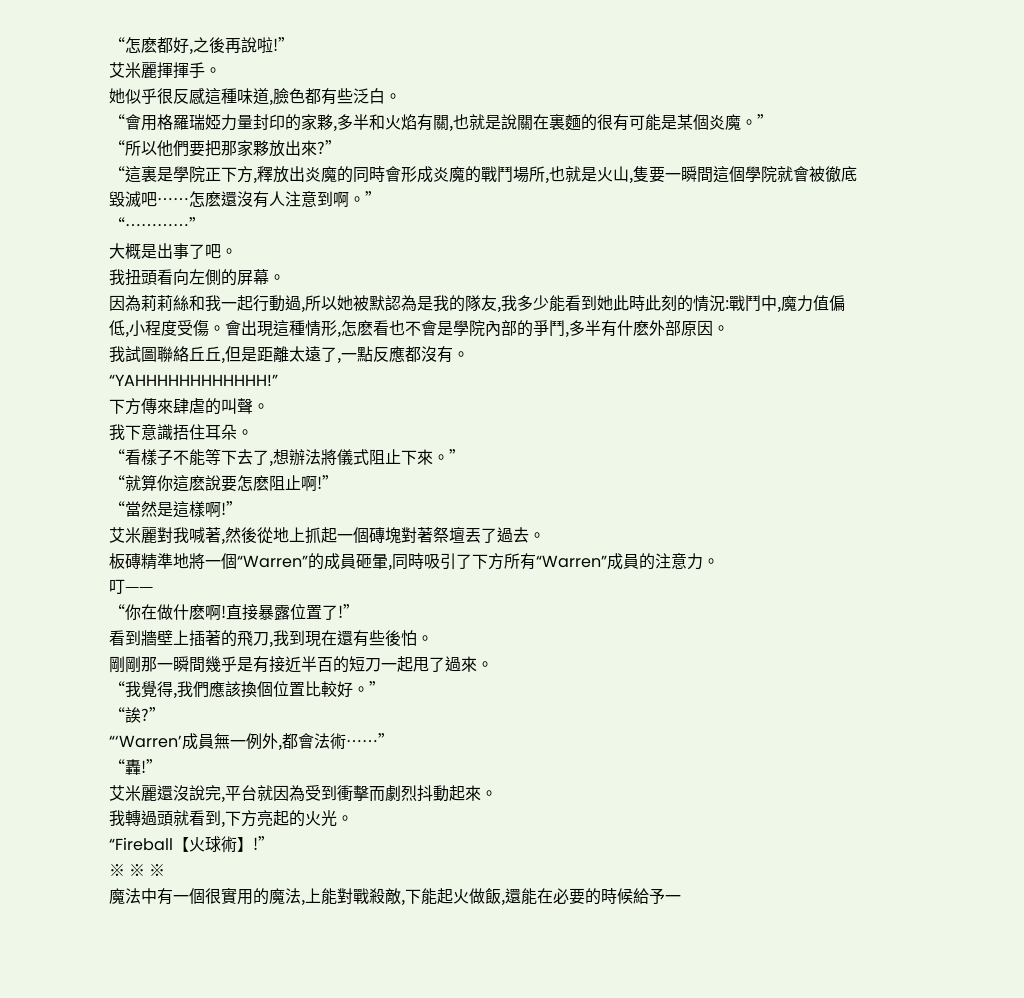“怎麽都好,之後再說啦!”
艾米麗揮揮手。
她似乎很反感這種味道,臉色都有些泛白。
“會用格羅瑞婭力量封印的家夥,多半和火焰有關,也就是說關在裏麵的很有可能是某個炎魔。”
“所以他們要把那家夥放出來?”
“這裏是學院正下方,釋放出炎魔的同時會形成炎魔的戰鬥場所,也就是火山,隻要一瞬間這個學院就會被徹底毀滅吧……怎麽還沒有人注意到啊。”
“…………”
大概是出事了吧。
我扭頭看向左側的屏幕。
因為莉莉絲和我一起行動過,所以她被默認為是我的隊友,我多少能看到她此時此刻的情況:戰鬥中,魔力值偏低,小程度受傷。會出現這種情形,怎麽看也不會是學院內部的爭鬥,多半有什麽外部原因。
我試圖聯絡丘丘,但是距離太遠了,一點反應都沒有。
“YAHHHHHHHHHHHH!”
下方傳來肆虐的叫聲。
我下意識捂住耳朵。
“看樣子不能等下去了,想辦法將儀式阻止下來。”
“就算你這麽說要怎麽阻止啊!”
“當然是這樣啊!”
艾米麗對我喊著,然後從地上抓起一個磚塊對著祭壇丟了過去。
板磚精準地將一個“Warren”的成員砸暈,同時吸引了下方所有“Warren”成員的注意力。
叮——
“你在做什麽啊!直接暴露位置了!”
看到牆壁上插著的飛刀,我到現在還有些後怕。
剛剛那一瞬間幾乎是有接近半百的短刀一起甩了過來。
“我覺得,我們應該換個位置比較好。”
“誒?”
“‘Warren’成員無一例外,都會法術……”
“轟!”
艾米麗還沒說完,平台就因為受到衝擊而劇烈抖動起來。
我轉過頭就看到,下方亮起的火光。
“Fireball【火球術】!”
※ ※ ※
魔法中有一個很實用的魔法,上能對戰殺敵,下能起火做飯,還能在必要的時候給予一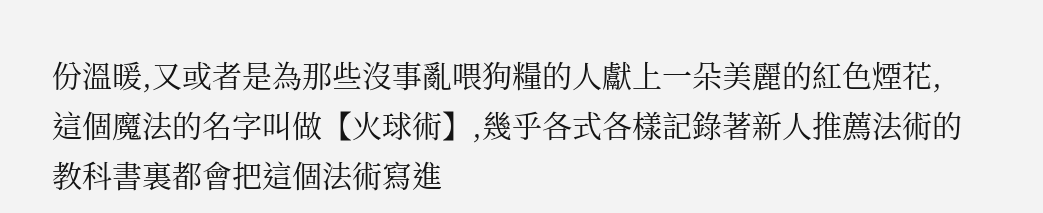份溫暖,又或者是為那些沒事亂喂狗糧的人獻上一朵美麗的紅色煙花,這個魔法的名字叫做【火球術】,幾乎各式各樣記錄著新人推薦法術的教科書裏都會把這個法術寫進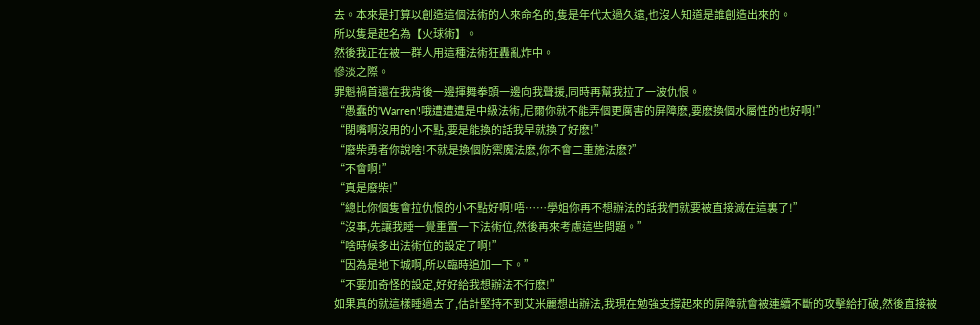去。本來是打算以創造這個法術的人來命名的,隻是年代太過久遠,也沒人知道是誰創造出來的。
所以隻是起名為【火球術】。
然後我正在被一群人用這種法術狂轟亂炸中。
慘淡之際。
罪魁禍首還在我背後一邊揮舞拳頭一邊向我聲援,同時再幫我拉了一波仇恨。
“愚蠢的‘Warren’!哦遭遭遭是中級法術,尼爾你就不能弄個更厲害的屏障麽,要麽換個水屬性的也好啊!”
“閉嘴啊沒用的小不點,要是能換的話我早就換了好麽!”
“廢柴勇者你說啥!不就是換個防禦魔法麽,你不會二重施法麽?”
“不會啊!”
“真是廢柴!”
“總比你個隻會拉仇恨的小不點好啊!唔……學姐你再不想辦法的話我們就要被直接滅在這裏了!”
“沒事,先讓我睡一覺重置一下法術位,然後再來考慮這些問題。”
“啥時候多出法術位的設定了啊!”
“因為是地下城啊,所以臨時追加一下。”
“不要加奇怪的設定,好好給我想辦法不行麽!”
如果真的就這樣睡過去了,估計堅持不到艾米麗想出辦法,我現在勉強支撐起來的屏障就會被連續不斷的攻擊給打破,然後直接被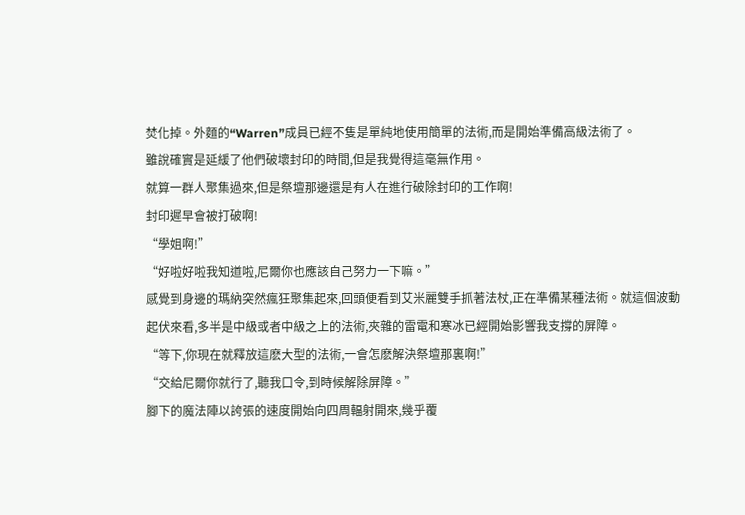焚化掉。外麵的“Warren”成員已經不隻是單純地使用簡單的法術,而是開始準備高級法術了。
雖說確實是延緩了他們破壞封印的時間,但是我覺得這毫無作用。
就算一群人聚集過來,但是祭壇那邊還是有人在進行破除封印的工作啊!
封印遲早會被打破啊!
“學姐啊!”
“好啦好啦我知道啦,尼爾你也應該自己努力一下嘛。”
感覺到身邊的瑪納突然瘋狂聚集起來,回頭便看到艾米麗雙手抓著法杖,正在準備某種法術。就這個波動起伏來看,多半是中級或者中級之上的法術,夾雜的雷電和寒冰已經開始影響我支撐的屏障。
“等下,你現在就釋放這麽大型的法術,一會怎麽解決祭壇那裏啊!”
“交給尼爾你就行了,聽我口令,到時候解除屏障。”
腳下的魔法陣以誇張的速度開始向四周輻射開來,幾乎覆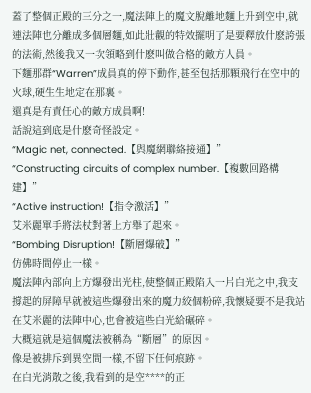蓋了整個正殿的三分之一,魔法陣上的魔文脫離地麵上升到空中,就連法陣也分離成多個層麵,如此壯觀的特效擺明了是要釋放什麽誇張的法術,然後我又一次領略到什麽叫做合格的敵方人員。
下麵那群“Warren”成員真的停下動作,甚至包括那顆飛行在空中的火球,硬生生地定在那裏。
還真是有責任心的敵方成員啊!
話說這到底是什麽奇怪設定。
“Magic net, connected.【與魔網聯絡接通】”
“Constructing circuits of complex number.【複數回路構建】”
“Active instruction!【指令激活】”
艾米麗單手將法杖對著上方舉了起來。
“Bombing Disruption!【斷層爆破】”
仿佛時間停止一樣。
魔法陣內部向上方爆發出光柱,使整個正殿陷入一片白光之中,我支撐起的屏障早就被這些爆發出來的魔力絞個粉碎,我懷疑要不是我站在艾米麗的法陣中心,也會被這些白光給碾碎。
大概這就是這個魔法被稱為“斷層”的原因。
像是被排斥到異空間一樣,不留下任何痕跡。
在白光消散之後,我看到的是空****的正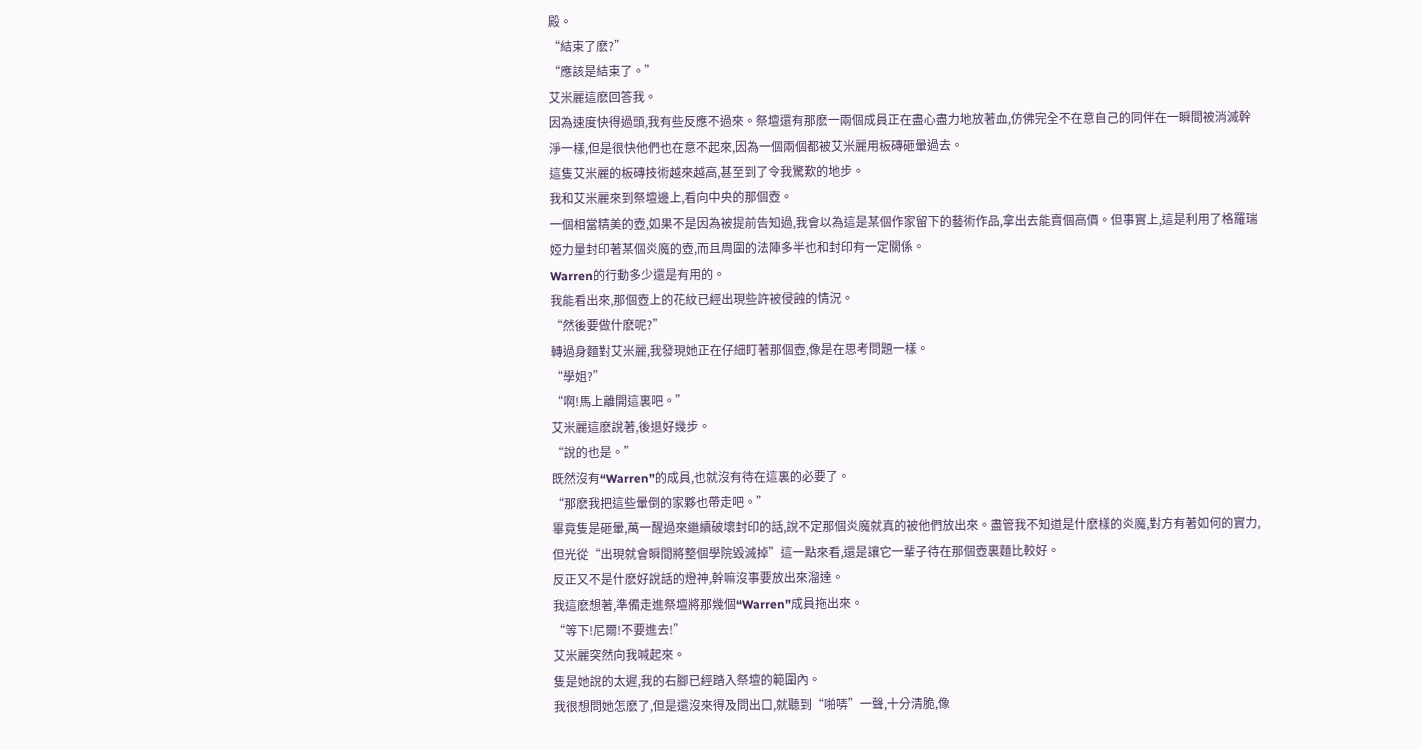殿。
“結束了麽?”
“應該是結束了。”
艾米麗這麽回答我。
因為速度快得過頭,我有些反應不過來。祭壇還有那麽一兩個成員正在盡心盡力地放著血,仿佛完全不在意自己的同伴在一瞬間被消滅幹淨一樣,但是很快他們也在意不起來,因為一個兩個都被艾米麗用板磚砸暈過去。
這隻艾米麗的板磚技術越來越高,甚至到了令我驚歎的地步。
我和艾米麗來到祭壇邊上,看向中央的那個壺。
一個相當精美的壺,如果不是因為被提前告知過,我會以為這是某個作家留下的藝術作品,拿出去能賣個高價。但事實上,這是利用了格羅瑞婭力量封印著某個炎魔的壺,而且周圍的法陣多半也和封印有一定關係。
Warren的行動多少還是有用的。
我能看出來,那個壺上的花紋已經出現些許被侵蝕的情況。
“然後要做什麽呢?”
轉過身麵對艾米麗,我發現她正在仔細盯著那個壺,像是在思考問題一樣。
“學姐?”
“啊!馬上離開這裏吧。”
艾米麗這麽說著,後退好幾步。
“說的也是。”
既然沒有“Warren”的成員,也就沒有待在這裏的必要了。
“那麽我把這些暈倒的家夥也帶走吧。”
畢竟隻是砸暈,萬一醒過來繼續破壞封印的話,說不定那個炎魔就真的被他們放出來。盡管我不知道是什麽樣的炎魔,對方有著如何的實力,但光從“出現就會瞬間將整個學院毀滅掉”這一點來看,還是讓它一輩子待在那個壺裏麵比較好。
反正又不是什麽好說話的燈神,幹嘛沒事要放出來溜達。
我這麽想著,準備走進祭壇將那幾個“Warren”成員拖出來。
“等下!尼爾!不要進去!”
艾米麗突然向我喊起來。
隻是她說的太遲,我的右腳已經踏入祭壇的範圍內。
我很想問她怎麽了,但是還沒來得及問出口,就聽到“啪哢”一聲,十分清脆,像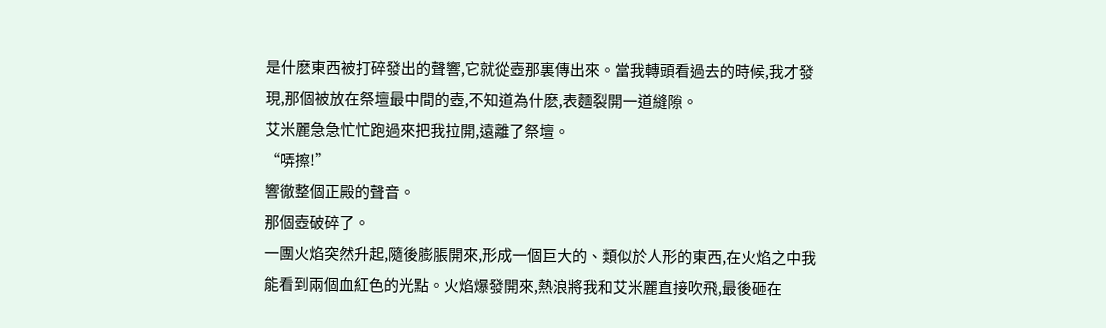是什麽東西被打碎發出的聲響,它就從壺那裏傳出來。當我轉頭看過去的時候,我才發現,那個被放在祭壇最中間的壺,不知道為什麽,表麵裂開一道縫隙。
艾米麗急急忙忙跑過來把我拉開,遠離了祭壇。
“哢擦!”
響徹整個正殿的聲音。
那個壺破碎了。
一團火焰突然升起,隨後膨脹開來,形成一個巨大的、類似於人形的東西,在火焰之中我能看到兩個血紅色的光點。火焰爆發開來,熱浪將我和艾米麗直接吹飛,最後砸在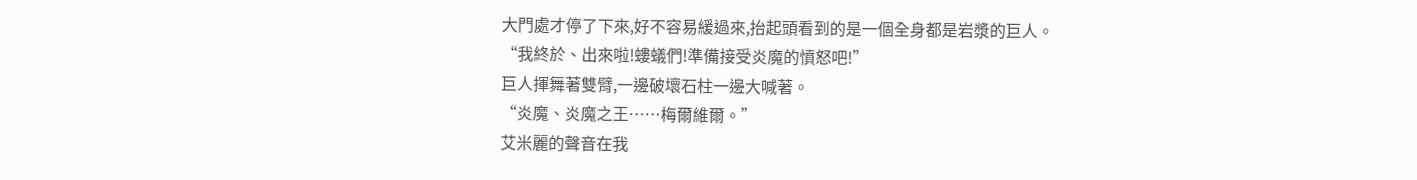大門處才停了下來,好不容易緩過來,抬起頭看到的是一個全身都是岩漿的巨人。
“我終於、出來啦!螻蟻們!準備接受炎魔的憤怒吧!”
巨人揮舞著雙臂,一邊破壞石柱一邊大喊著。
“炎魔、炎魔之王……梅爾維爾。”
艾米麗的聲音在我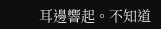耳邊響起。不知道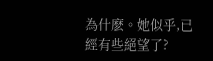為什麽。她似乎,已經有些絕望了?